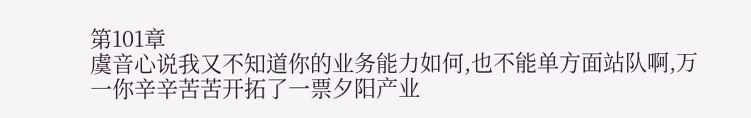第101章
虞音心说我又不知道你的业务能力如何,也不能单方面站队啊,万一你辛辛苦苦开拓了一票夕阳产业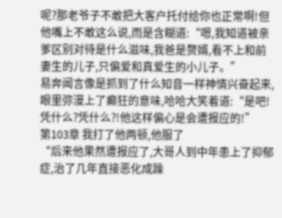呢?那老爷子不敢把大客户托付给你也正常啊!但他嘴上不敢这么说,而是含糊道:“嗯,我知道被亲爹区别对待是什么滋味,我爸是赘婿,看不上和前妻生的儿子,只偏爱和真爱生的小儿子。”
易奔闻言像是抓到了什么知音一样神情兴奋起来,眼里弥漫上了癫狂的意味,哈哈大笑着道:“是吧!凭什么?凭什么?!他这样偏心是会遭报应的!”
第103章 我打了他两顿,他服了
“后来他果然遭报应了,大哥人到中年患上了抑郁症,治了几年直接恶化成躁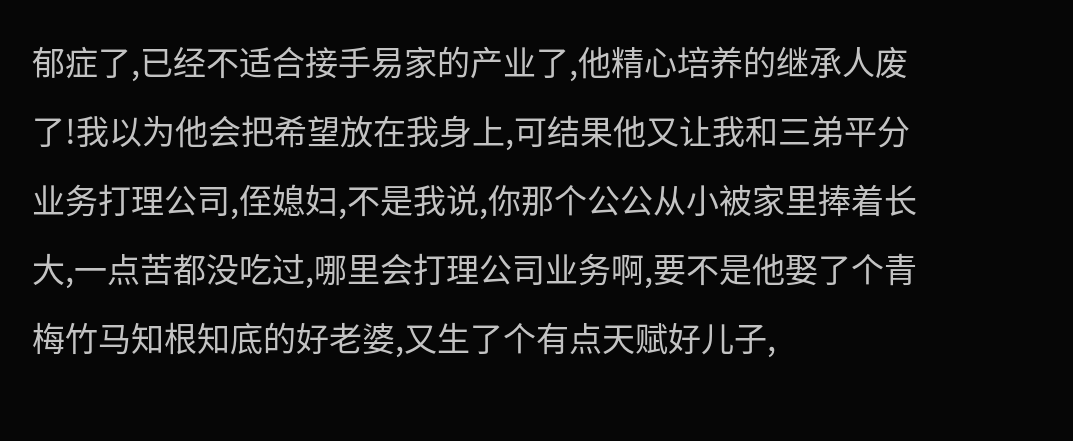郁症了,已经不适合接手易家的产业了,他精心培养的继承人废了!我以为他会把希望放在我身上,可结果他又让我和三弟平分业务打理公司,侄媳妇,不是我说,你那个公公从小被家里捧着长大,一点苦都没吃过,哪里会打理公司业务啊,要不是他娶了个青梅竹马知根知底的好老婆,又生了个有点天赋好儿子,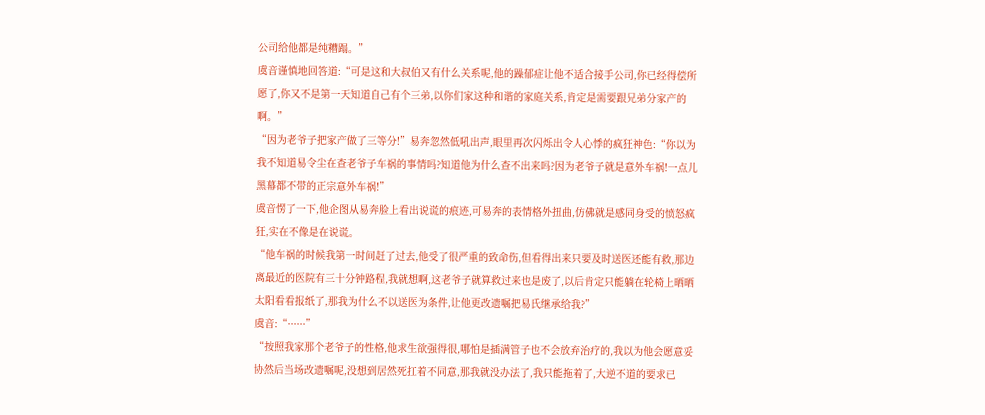公司给他都是纯糟蹋。”
虞音谨慎地回答道:“可是这和大叔伯又有什么关系呢,他的躁郁症让他不适合接手公司,你已经得偿所愿了,你又不是第一天知道自己有个三弟,以你们家这种和谐的家庭关系,肯定是需要跟兄弟分家产的啊。”
“因为老爷子把家产做了三等分!”易奔忽然低吼出声,眼里再次闪烁出令人心悸的疯狂神色:“你以为我不知道易令尘在查老爷子车祸的事情吗?知道他为什么查不出来吗?因为老爷子就是意外车祸!一点儿黑幕都不带的正宗意外车祸!”
虞音愣了一下,他企图从易奔脸上看出说谎的痕迹,可易奔的表情格外扭曲,仿佛就是感同身受的愤怒疯狂,实在不像是在说谎。
“他车祸的时候我第一时间赶了过去,他受了很严重的致命伤,但看得出来只要及时送医还能有救,那边离最近的医院有三十分钟路程,我就想啊,这老爷子就算救过来也是废了,以后肯定只能躺在轮椅上晒晒太阳看看报纸了,那我为什么不以送医为条件,让他更改遗嘱把易氏继承给我?”
虞音:“······”
“按照我家那个老爷子的性格,他求生欲强得很,哪怕是插满管子也不会放弃治疗的,我以为他会愿意妥协然后当场改遗嘱呢,没想到居然死扛着不同意,那我就没办法了,我只能拖着了,大逆不道的要求已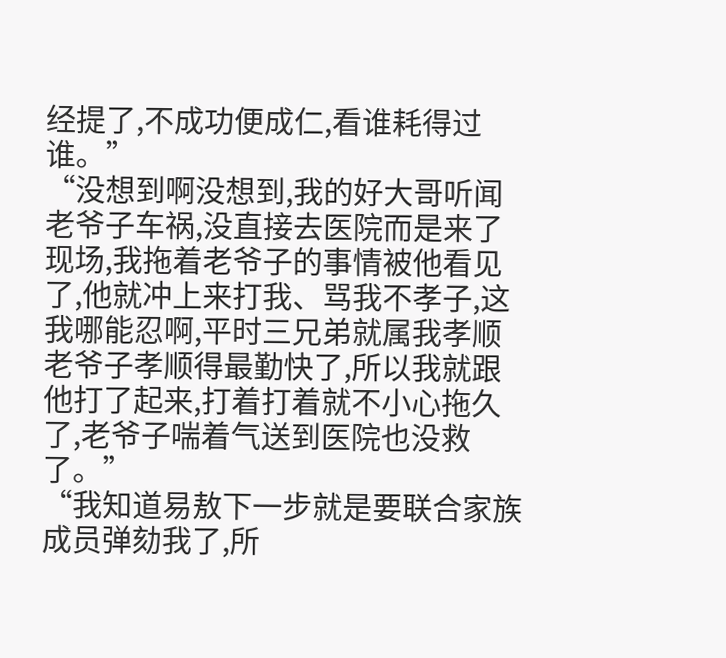经提了,不成功便成仁,看谁耗得过谁。”
“没想到啊没想到,我的好大哥听闻老爷子车祸,没直接去医院而是来了现场,我拖着老爷子的事情被他看见了,他就冲上来打我、骂我不孝子,这我哪能忍啊,平时三兄弟就属我孝顺老爷子孝顺得最勤快了,所以我就跟他打了起来,打着打着就不小心拖久了,老爷子喘着气送到医院也没救了。”
“我知道易敖下一步就是要联合家族成员弹劾我了,所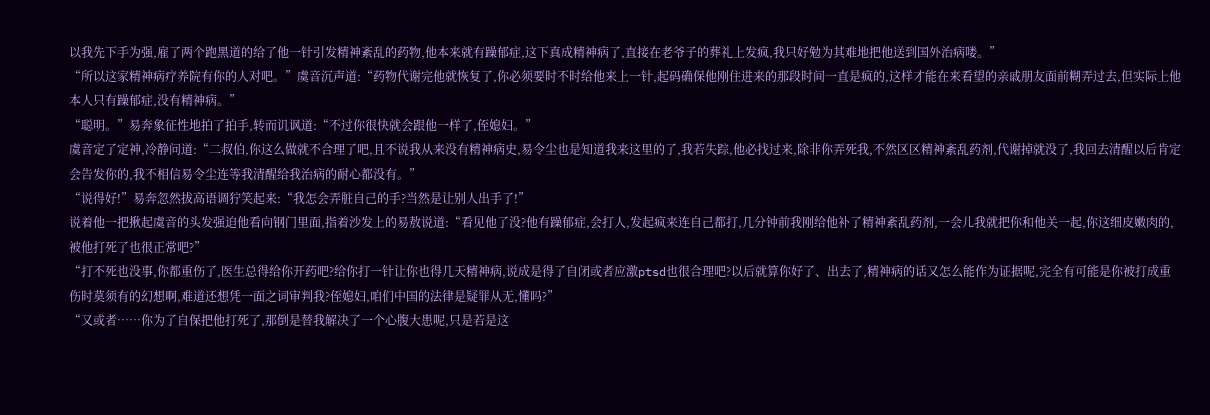以我先下手为强,雇了两个跑黑道的给了他一针引发精神紊乱的药物,他本来就有躁郁症,这下真成精神病了,直接在老爷子的葬礼上发疯,我只好勉为其难地把他送到国外治病喽。”
“所以这家精神病疗养院有你的人对吧。”虞音沉声道:“药物代谢完他就恢复了,你必须要时不时给他来上一针,起码确保他刚住进来的那段时间一直是疯的,这样才能在来看望的亲戚朋友面前糊弄过去,但实际上他本人只有躁郁症,没有精神病。”
“聪明。”易奔象征性地拍了拍手,转而讥讽道:“不过你很快就会跟他一样了,侄媳妇。”
虞音定了定神,冷静问道:“二叔伯,你这么做就不合理了吧,且不说我从来没有精神病史,易令尘也是知道我来这里的了,我若失踪,他必找过来,除非你弄死我,不然区区精神紊乱药剂,代谢掉就没了,我回去清醒以后肯定会告发你的,我不相信易令尘连等我清醒给我治病的耐心都没有。”
“说得好!”易奔忽然拔高语调狞笑起来:“我怎会弄脏自己的手?当然是让别人出手了!”
说着他一把揪起虞音的头发强迫他看向钢门里面,指着沙发上的易敖说道:“看见他了没?他有躁郁症,会打人,发起疯来连自己都打,几分钟前我刚给他补了精神紊乱药剂,一会儿我就把你和他关一起,你这细皮嫩肉的,被他打死了也很正常吧?”
“打不死也没事,你都重伤了,医生总得给你开药吧?给你打一针让你也得几天精神病,说成是得了自闭或者应激ptsd也很合理吧?以后就算你好了、出去了,精神病的话又怎么能作为证据呢,完全有可能是你被打成重伤时莫须有的幻想啊,难道还想凭一面之词审判我?侄媳妇,咱们中国的法律是疑罪从无,懂吗?”
“又或者……你为了自保把他打死了,那倒是替我解决了一个心腹大患呢,只是若是这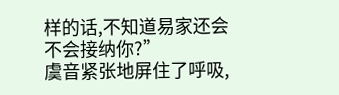样的话,不知道易家还会不会接纳你?”
虞音紧张地屏住了呼吸,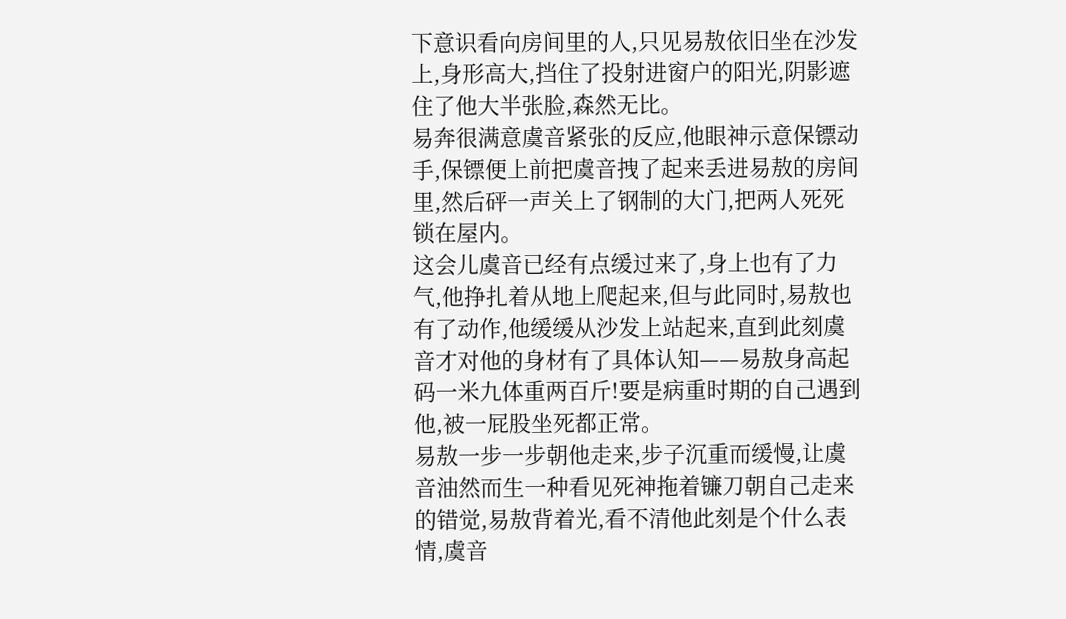下意识看向房间里的人,只见易敖依旧坐在沙发上,身形高大,挡住了投射进窗户的阳光,阴影遮住了他大半张脸,森然无比。
易奔很满意虞音紧张的反应,他眼神示意保镖动手,保镖便上前把虞音拽了起来丢进易敖的房间里,然后砰一声关上了钢制的大门,把两人死死锁在屋内。
这会儿虞音已经有点缓过来了,身上也有了力气,他挣扎着从地上爬起来,但与此同时,易敖也有了动作,他缓缓从沙发上站起来,直到此刻虞音才对他的身材有了具体认知——易敖身高起码一米九体重两百斤!要是病重时期的自己遇到他,被一屁股坐死都正常。
易敖一步一步朝他走来,步子沉重而缓慢,让虞音油然而生一种看见死神拖着镰刀朝自己走来的错觉,易敖背着光,看不清他此刻是个什么表情,虞音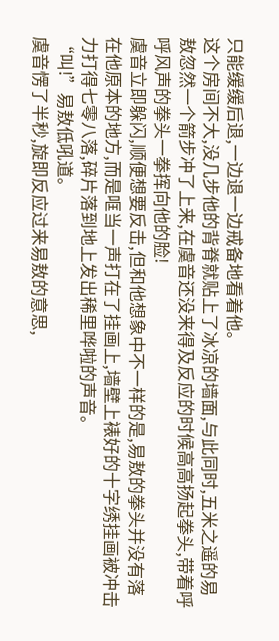只能缓缓后退,一边退一边戒备地看着他。
这个房间不大,没几步他的背脊就贴上了冰凉的墙面,与此同时,五米之遥的易敖忽然一个箭步冲了上来,在虞音还没来得及反应的时候高高扬起拳头,带着呼呼风声的拳头一拳挥向他的脸!
虞音立即躲闪,顺便想要反击,但和他想象中不一样的是,易敖的拳头并没有落在他原本的地方,而是哐当一声打在了挂画上,墙壁上裱好的十字绣挂画被冲击力打得七零八落,碎片落到地上发出稀里哗啦的声音。
“叫!”易敖低吼道。
虞音愣了半秒,旋即反应过来易敖的意思,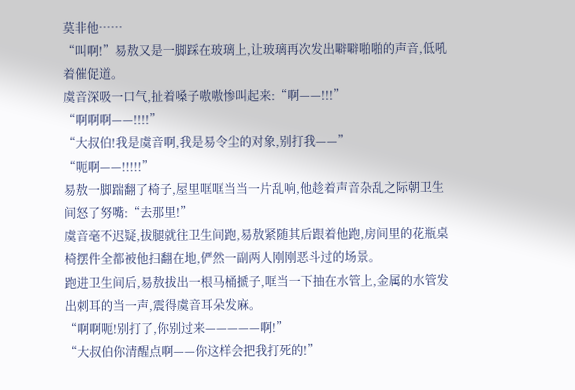莫非他……
“叫啊!”易敖又是一脚踩在玻璃上,让玻璃再次发出噼噼啪啪的声音,低吼着催促道。
虞音深吸一口气,扯着嗓子嗷嗷惨叫起来:“啊——!!!”
“啊啊啊——!!!!”
“大叔伯!我是虞音啊,我是易令尘的对象,别打我——”
“呃啊——!!!!!”
易敖一脚踹翻了椅子,屋里哐哐当当一片乱响,他趁着声音杂乱之际朝卫生间怒了努嘴:“去那里!”
虞音毫不迟疑,拔腿就往卫生间跑,易敖紧随其后跟着他跑,房间里的花瓶桌椅摆件全都被他扫翻在地,俨然一副两人刚刚恶斗过的场景。
跑进卫生间后,易敖拔出一根马桶搋子,哐当一下抽在水管上,金属的水管发出刺耳的当一声,震得虞音耳朵发麻。
“啊啊呃!别打了,你别过来—————啊!”
“大叔伯你清醒点啊——你这样会把我打死的!”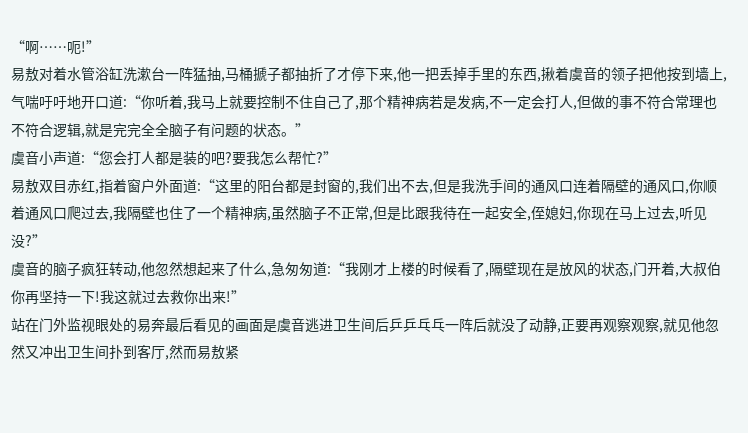“啊……呃!”
易敖对着水管浴缸洗漱台一阵猛抽,马桶搋子都抽折了才停下来,他一把丢掉手里的东西,揪着虞音的领子把他按到墙上,气喘吁吁地开口道:“你听着,我马上就要控制不住自己了,那个精神病若是发病,不一定会打人,但做的事不符合常理也不符合逻辑,就是完完全全脑子有问题的状态。”
虞音小声道:“您会打人都是装的吧?要我怎么帮忙?”
易敖双目赤红,指着窗户外面道:“这里的阳台都是封窗的,我们出不去,但是我洗手间的通风口连着隔壁的通风口,你顺着通风口爬过去,我隔壁也住了一个精神病,虽然脑子不正常,但是比跟我待在一起安全,侄媳妇,你现在马上过去,听见没?”
虞音的脑子疯狂转动,他忽然想起来了什么,急匆匆道:“我刚才上楼的时候看了,隔壁现在是放风的状态,门开着,大叔伯你再坚持一下!我这就过去救你出来!”
站在门外监视眼处的易奔最后看见的画面是虞音逃进卫生间后乒乒乓乓一阵后就没了动静,正要再观察观察,就见他忽然又冲出卫生间扑到客厅,然而易敖紧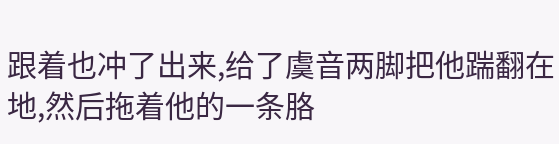跟着也冲了出来,给了虞音两脚把他踹翻在地,然后拖着他的一条胳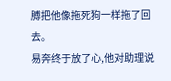膊把他像拖死狗一样拖了回去。
易奔终于放了心,他对助理说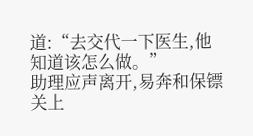道:“去交代一下医生,他知道该怎么做。”
助理应声离开,易奔和保镖关上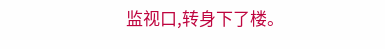监视口,转身下了楼。